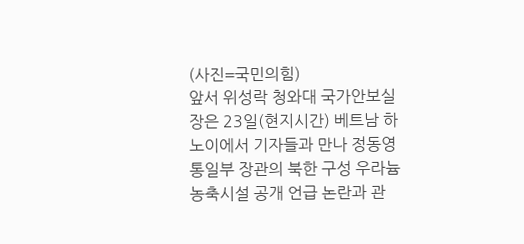(사진=국민의힘)
앞서 위성락 청와대 국가안보실장은 23일(현지시간) 베트남 하노이에서 기자들과 만나 정동영 통일부 장관의 북한 구성 우라늄 농축시설 공개 언급 논란과 관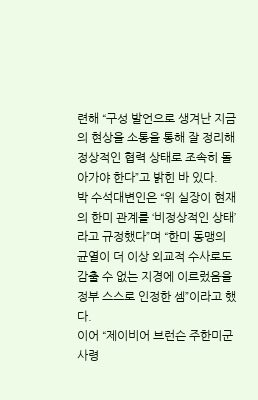련해 “구성 발언으로 생겨난 지금의 현상을 소통을 통해 잘 정리해 정상적인 협력 상태로 조속히 돌아가야 한다”고 밝힌 바 있다.
박 수석대변인은 “위 실장이 현재의 한미 관계를 ‘비정상적인 상태’라고 규정했다”며 “한미 동맹의 균열이 더 이상 외교적 수사로도 감출 수 없는 지경에 이르렀음을 정부 스스로 인정한 셈”이라고 했다.
이어 “제이비어 브런슨 주한미군사령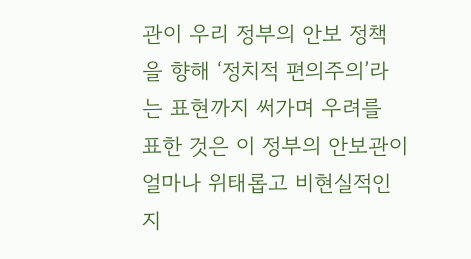관이 우리 정부의 안보 정책을 향해 ‘정치적 편의주의’라는 표현까지 써가며 우려를 표한 것은 이 정부의 안보관이 얼마나 위태롭고 비현실적인지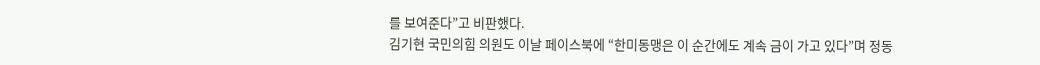를 보여준다”고 비판했다.
김기현 국민의힘 의원도 이날 페이스북에 “한미동맹은 이 순간에도 계속 금이 가고 있다”며 정동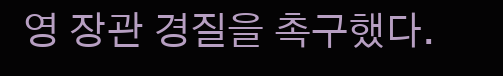영 장관 경질을 촉구했다.